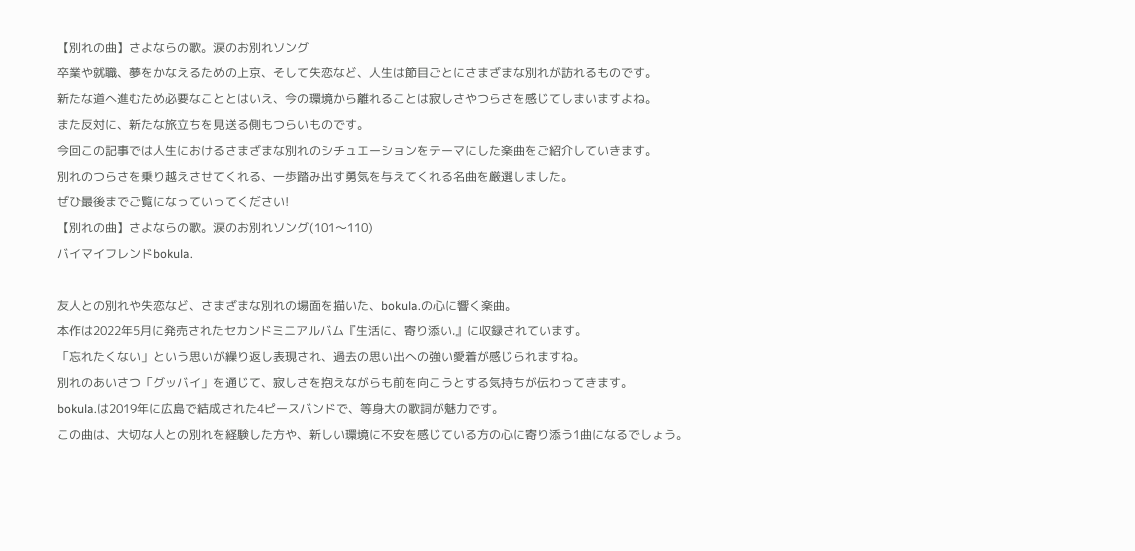【別れの曲】さよならの歌。涙のお別れソング
卒業や就職、夢をかなえるための上京、そして失恋など、人生は節目ごとにさまざまな別れが訪れるものです。
新たな道へ進むため必要なこととはいえ、今の環境から離れることは寂しさやつらさを感じてしまいますよね。
また反対に、新たな旅立ちを見送る側もつらいものです。
今回この記事では人生におけるさまざまな別れのシチュエーションをテーマにした楽曲をご紹介していきます。
別れのつらさを乗り越えさせてくれる、一歩踏み出す勇気を与えてくれる名曲を厳選しました。
ぜひ最後までご覧になっていってください!
【別れの曲】さよならの歌。涙のお別れソング(101〜110)
バイマイフレンドbokula.

友人との別れや失恋など、さまざまな別れの場面を描いた、bokula.の心に響く楽曲。
本作は2022年5月に発売されたセカンドミニアルバム『生活に、寄り添い.』に収録されています。
「忘れたくない」という思いが繰り返し表現され、過去の思い出への強い愛着が感じられますね。
別れのあいさつ「グッバイ」を通じて、寂しさを抱えながらも前を向こうとする気持ちが伝わってきます。
bokula.は2019年に広島で結成された4ピースバンドで、等身大の歌詞が魅力です。
この曲は、大切な人との別れを経験した方や、新しい環境に不安を感じている方の心に寄り添う1曲になるでしょう。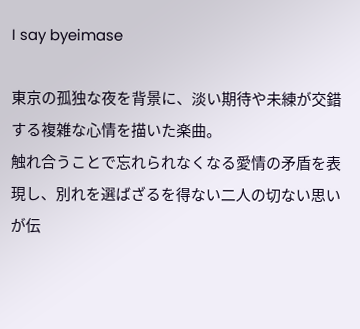I say byeimase

東京の孤独な夜を背景に、淡い期待や未練が交錯する複雑な心情を描いた楽曲。
触れ合うことで忘れられなくなる愛情の矛盾を表現し、別れを選ばざるを得ない二人の切ない思いが伝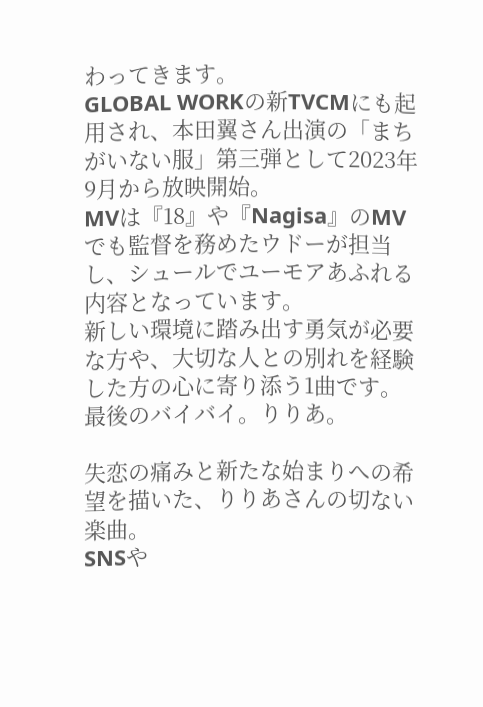わってきます。
GLOBAL WORKの新TVCMにも起用され、本田翼さん出演の「まちがいない服」第三弾として2023年9月から放映開始。
MVは『18』や『Nagisa』のMVでも監督を務めたウドーが担当し、シュールでユーモアあふれる内容となっています。
新しい環境に踏み出す勇気が必要な方や、大切な人との別れを経験した方の心に寄り添う1曲です。
最後のバイバイ。りりあ。

失恋の痛みと新たな始まりへの希望を描いた、りりあさんの切ない楽曲。
SNSや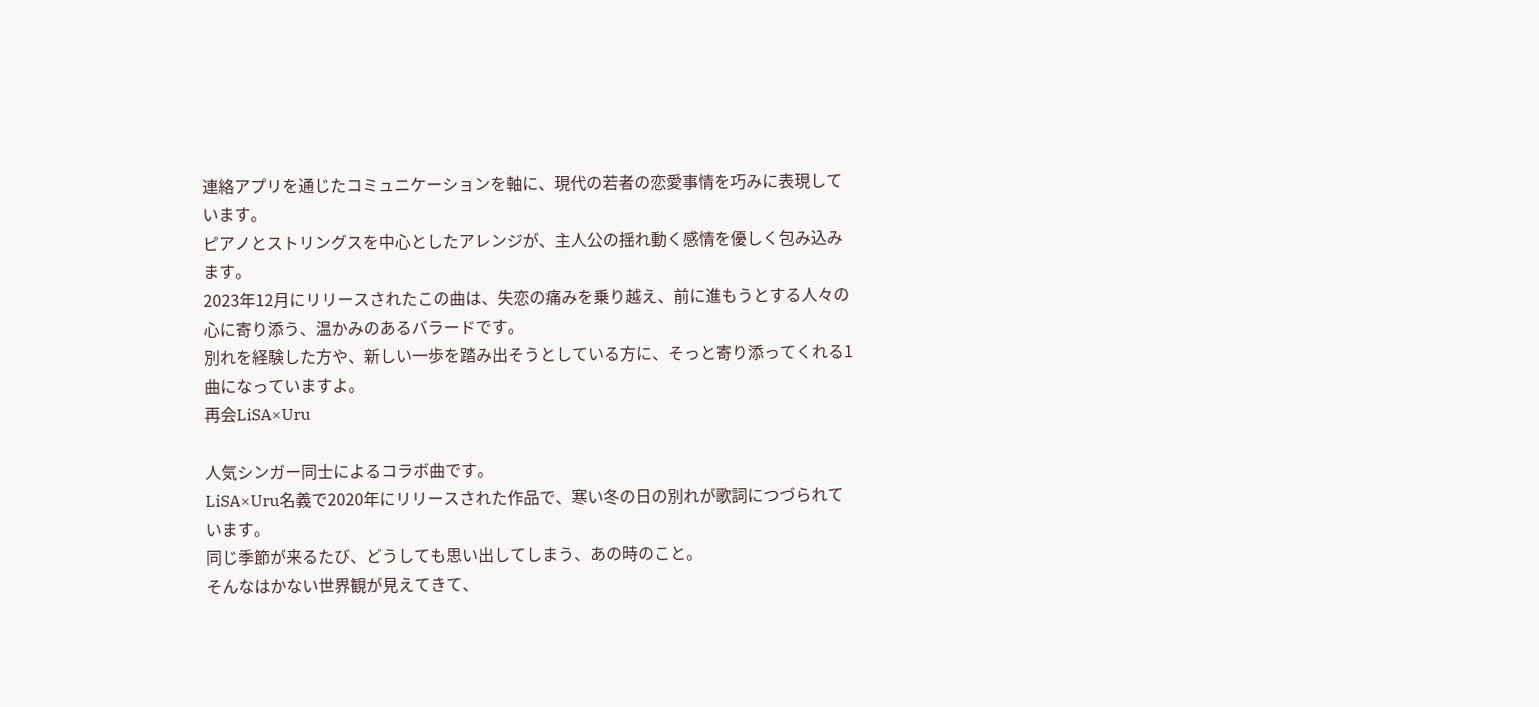連絡アプリを通じたコミュニケーションを軸に、現代の若者の恋愛事情を巧みに表現しています。
ピアノとストリングスを中心としたアレンジが、主人公の揺れ動く感情を優しく包み込みます。
2023年12月にリリースされたこの曲は、失恋の痛みを乗り越え、前に進もうとする人々の心に寄り添う、温かみのあるバラードです。
別れを経験した方や、新しい一歩を踏み出そうとしている方に、そっと寄り添ってくれる1曲になっていますよ。
再会LiSA×Uru

人気シンガー同士によるコラボ曲です。
LiSA×Uru名義で2020年にリリースされた作品で、寒い冬の日の別れが歌詞につづられています。
同じ季節が来るたび、どうしても思い出してしまう、あの時のこと。
そんなはかない世界観が見えてきて、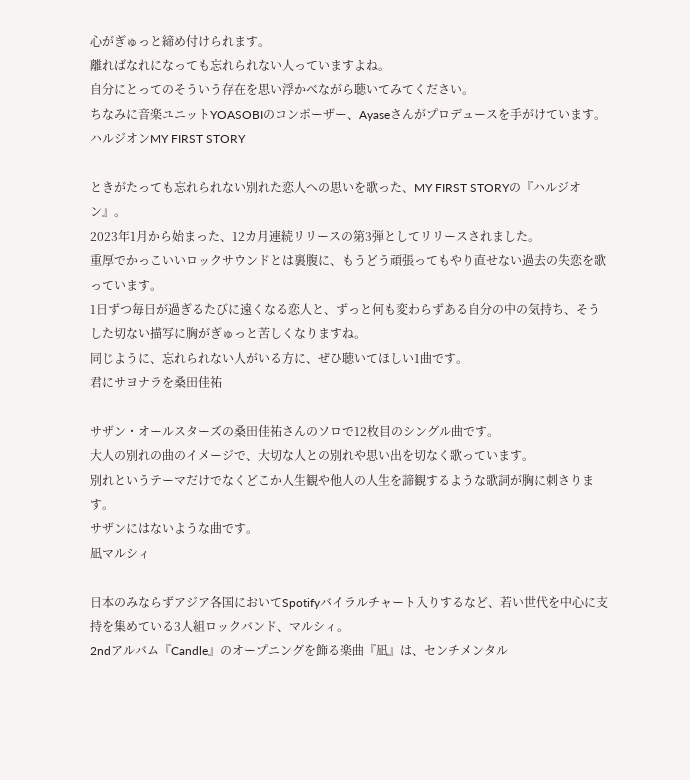心がぎゅっと締め付けられます。
離ればなれになっても忘れられない人っていますよね。
自分にとってのそういう存在を思い浮かべながら聴いてみてください。
ちなみに音楽ユニットYOASOBIのコンポーザー、Ayaseさんがプロデュースを手がけています。
ハルジオンMY FIRST STORY

ときがたっても忘れられない別れた恋人への思いを歌った、MY FIRST STORYの『ハルジオン』。
2023年1月から始まった、12カ月連続リリースの第3弾としてリリースされました。
重厚でかっこいいロックサウンドとは裏腹に、もうどう頑張ってもやり直せない過去の失恋を歌っています。
1日ずつ毎日が過ぎるたびに遠くなる恋人と、ずっと何も変わらずある自分の中の気持ち、そうした切ない描写に胸がぎゅっと苦しくなりますね。
同じように、忘れられない人がいる方に、ぜひ聴いてほしい1曲です。
君にサヨナラを桑田佳祐

サザン・オールスターズの桑田佳祐さんのソロで12枚目のシングル曲です。
大人の別れの曲のイメージで、大切な人との別れや思い出を切なく歌っています。
別れというテーマだけでなくどこか人生観や他人の人生を諦観するような歌詞が胸に刺さります。
サザンにはないような曲です。
凪マルシィ

日本のみならずアジア各国においてSpotifyバイラルチャート入りするなど、若い世代を中心に支持を集めている3人組ロックバンド、マルシィ。
2ndアルバム『Candle』のオープニングを飾る楽曲『凪』は、センチメンタル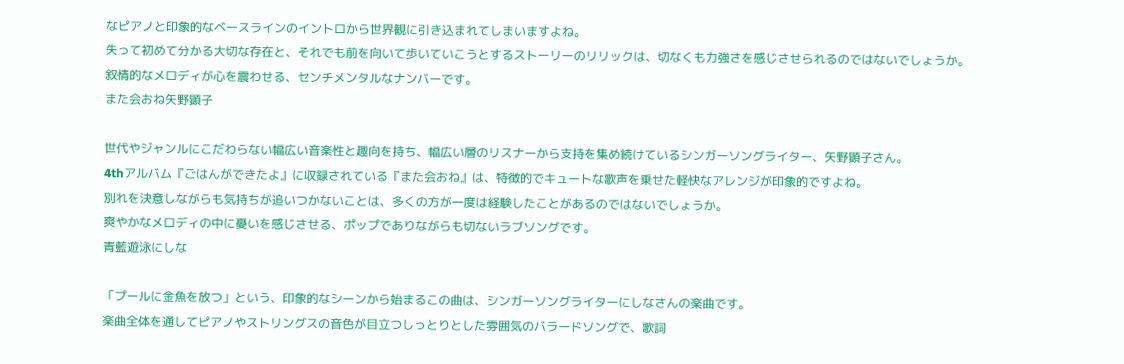なピアノと印象的なベースラインのイントロから世界観に引き込まれてしまいますよね。
失って初めて分かる大切な存在と、それでも前を向いて歩いていこうとするストーリーのリリックは、切なくも力強さを感じさせられるのではないでしょうか。
叙情的なメロディが心を震わせる、センチメンタルなナンバーです。
また会おね矢野顕子

世代やジャンルにこだわらない幅広い音楽性と趣向を持ち、幅広い層のリスナーから支持を集め続けているシンガーソングライター、矢野顕子さん。
4thアルバム『ごはんができたよ』に収録されている『また会おね』は、特徴的でキュートな歌声を乗せた軽快なアレンジが印象的ですよね。
別れを決意しながらも気持ちが追いつかないことは、多くの方が一度は経験したことがあるのではないでしょうか。
爽やかなメロディの中に憂いを感じさせる、ポップでありながらも切ないラブソングです。
青藍遊泳にしな

「プールに金魚を放つ」という、印象的なシーンから始まるこの曲は、シンガーソングライターにしなさんの楽曲です。
楽曲全体を通してピアノやストリングスの音色が目立つしっとりとした雰囲気のバラードソングで、歌詞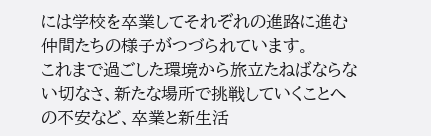には学校を卒業してそれぞれの進路に進む仲間たちの様子がつづられています。
これまで過ごした環境から旅立たねばならない切なさ、新たな場所で挑戦していくことへの不安など、卒業と新生活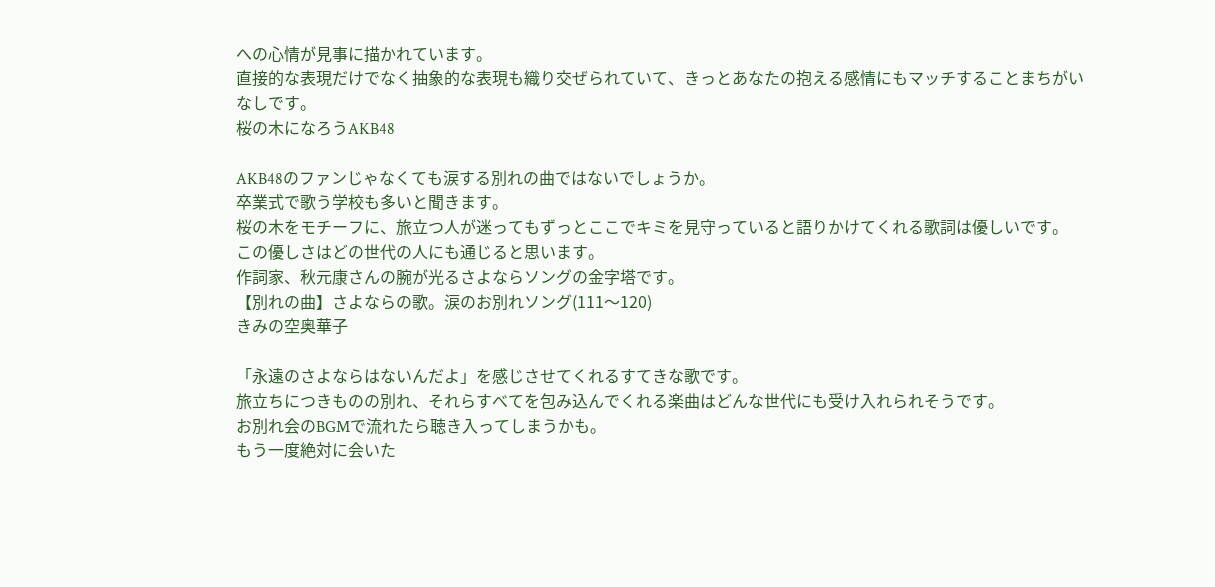への心情が見事に描かれています。
直接的な表現だけでなく抽象的な表現も織り交ぜられていて、きっとあなたの抱える感情にもマッチすることまちがいなしです。
桜の木になろうAKB48

AKB48のファンじゃなくても涙する別れの曲ではないでしょうか。
卒業式で歌う学校も多いと聞きます。
桜の木をモチーフに、旅立つ人が迷ってもずっとここでキミを見守っていると語りかけてくれる歌詞は優しいです。
この優しさはどの世代の人にも通じると思います。
作詞家、秋元康さんの腕が光るさよならソングの金字塔です。
【別れの曲】さよならの歌。涙のお別れソング(111〜120)
きみの空奥華子

「永遠のさよならはないんだよ」を感じさせてくれるすてきな歌です。
旅立ちにつきものの別れ、それらすべてを包み込んでくれる楽曲はどんな世代にも受け入れられそうです。
お別れ会のBGMで流れたら聴き入ってしまうかも。
もう一度絶対に会いた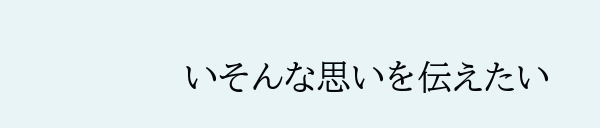いそんな思いを伝えたい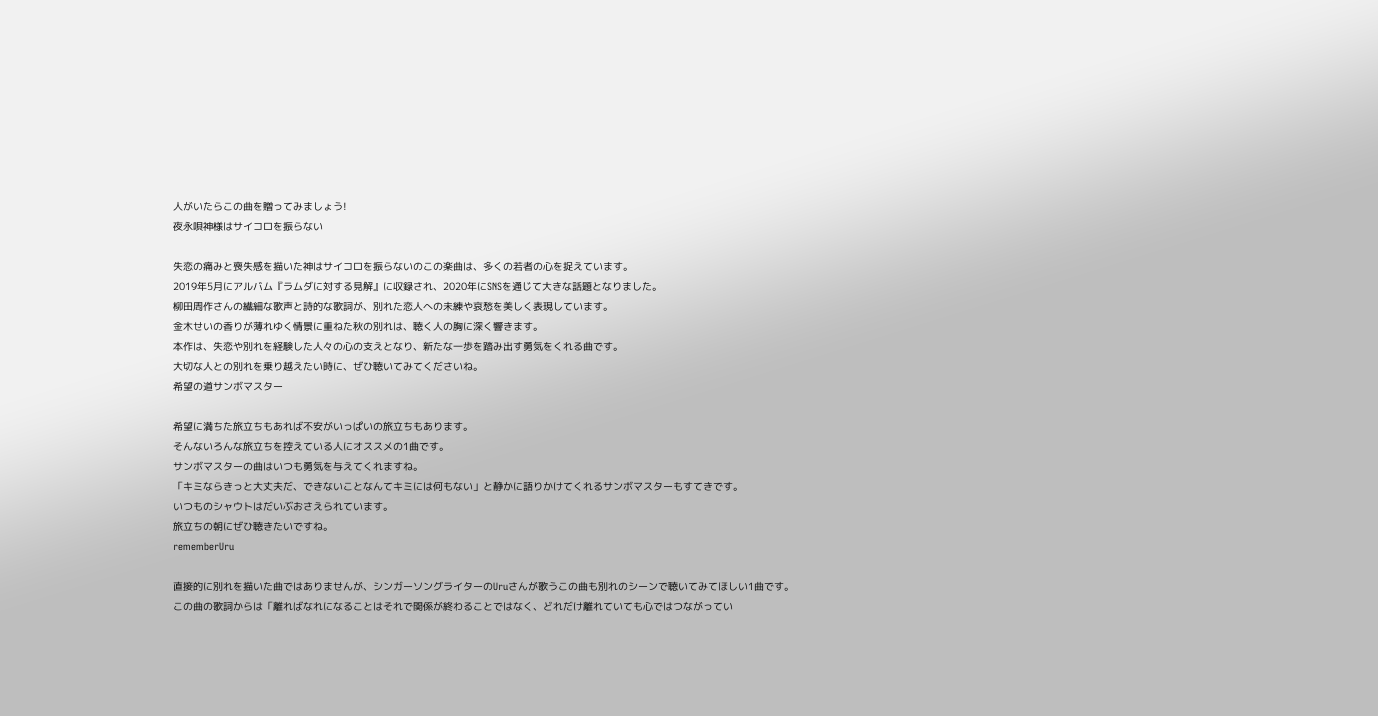人がいたらこの曲を贈ってみましょう!
夜永唄神様はサイコロを振らない

失恋の痛みと喪失感を描いた神はサイコロを振らないのこの楽曲は、多くの若者の心を捉えています。
2019年5月にアルバム『ラムダに対する見解』に収録され、2020年にSNSを通じて大きな話題となりました。
柳田周作さんの繊細な歌声と詩的な歌詞が、別れた恋人への未練や哀愁を美しく表現しています。
金木せいの香りが薄れゆく情景に重ねた秋の別れは、聴く人の胸に深く響きます。
本作は、失恋や別れを経験した人々の心の支えとなり、新たな一歩を踏み出す勇気をくれる曲です。
大切な人との別れを乗り越えたい時に、ぜひ聴いてみてくださいね。
希望の道サンボマスター

希望に満ちた旅立ちもあれば不安がいっぱいの旅立ちもあります。
そんないろんな旅立ちを控えている人にオススメの1曲です。
サンボマスターの曲はいつも勇気を与えてくれますね。
「キミならきっと大丈夫だ、できないことなんてキミには何もない」と静かに語りかけてくれるサンボマスターもすてきです。
いつものシャウトはだいぶおさえられています。
旅立ちの朝にぜひ聴きたいですね。
rememberUru

直接的に別れを描いた曲ではありませんが、シンガーソングライターのUruさんが歌うこの曲も別れのシーンで聴いてみてほしい1曲です。
この曲の歌詞からは「離ればなれになることはそれで関係が終わることではなく、どれだけ離れていても心ではつながってい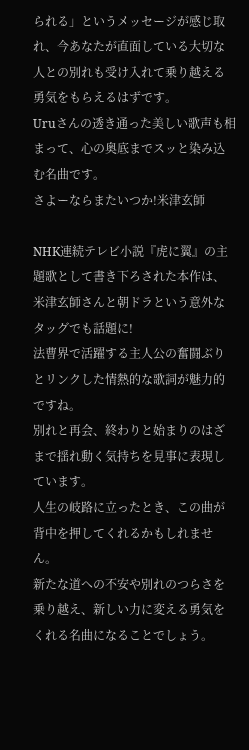られる」というメッセージが感じ取れ、今あなたが直面している大切な人との別れも受け入れて乗り越える勇気をもらえるはずです。
Uruさんの透き通った美しい歌声も相まって、心の奥底までスッと染み込む名曲です。
さよーならまたいつか!米津玄師

NHK連続テレビ小説『虎に翼』の主題歌として書き下ろされた本作は、米津玄師さんと朝ドラという意外なタッグでも話題に!
法曹界で活躍する主人公の奮闘ぶりとリンクした情熱的な歌詞が魅力的ですね。
別れと再会、終わりと始まりのはざまで揺れ動く気持ちを見事に表現しています。
人生の岐路に立ったとき、この曲が背中を押してくれるかもしれません。
新たな道への不安や別れのつらさを乗り越え、新しい力に変える勇気をくれる名曲になることでしょう。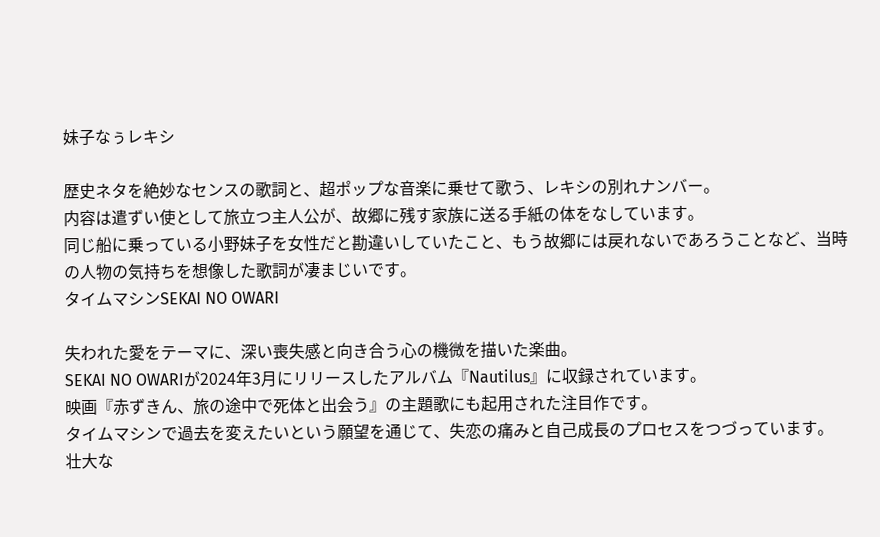妹子なぅレキシ

歴史ネタを絶妙なセンスの歌詞と、超ポップな音楽に乗せて歌う、レキシの別れナンバー。
内容は遣ずい使として旅立つ主人公が、故郷に残す家族に送る手紙の体をなしています。
同じ船に乗っている小野妹子を女性だと勘違いしていたこと、もう故郷には戻れないであろうことなど、当時の人物の気持ちを想像した歌詞が凄まじいです。
タイムマシンSEKAI NO OWARI

失われた愛をテーマに、深い喪失感と向き合う心の機微を描いた楽曲。
SEKAI NO OWARIが2024年3月にリリースしたアルバム『Nautilus』に収録されています。
映画『赤ずきん、旅の途中で死体と出会う』の主題歌にも起用された注目作です。
タイムマシンで過去を変えたいという願望を通じて、失恋の痛みと自己成長のプロセスをつづっています。
壮大な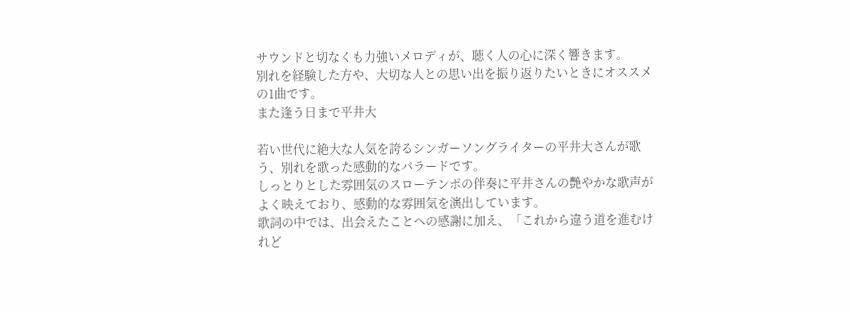サウンドと切なくも力強いメロディが、聴く人の心に深く響きます。
別れを経験した方や、大切な人との思い出を振り返りたいときにオススメの1曲です。
また逢う日まで平井大

若い世代に絶大な人気を誇るシンガーソングライターの平井大さんが歌う、別れを歌った感動的なバラードです。
しっとりとした雰囲気のスローテンポの伴奏に平井さんの艷やかな歌声がよく映えており、感動的な雰囲気を演出しています。
歌詞の中では、出会えたことへの感謝に加え、「これから違う道を進むけれど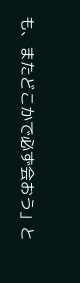も、またどこかで必ず会おう」と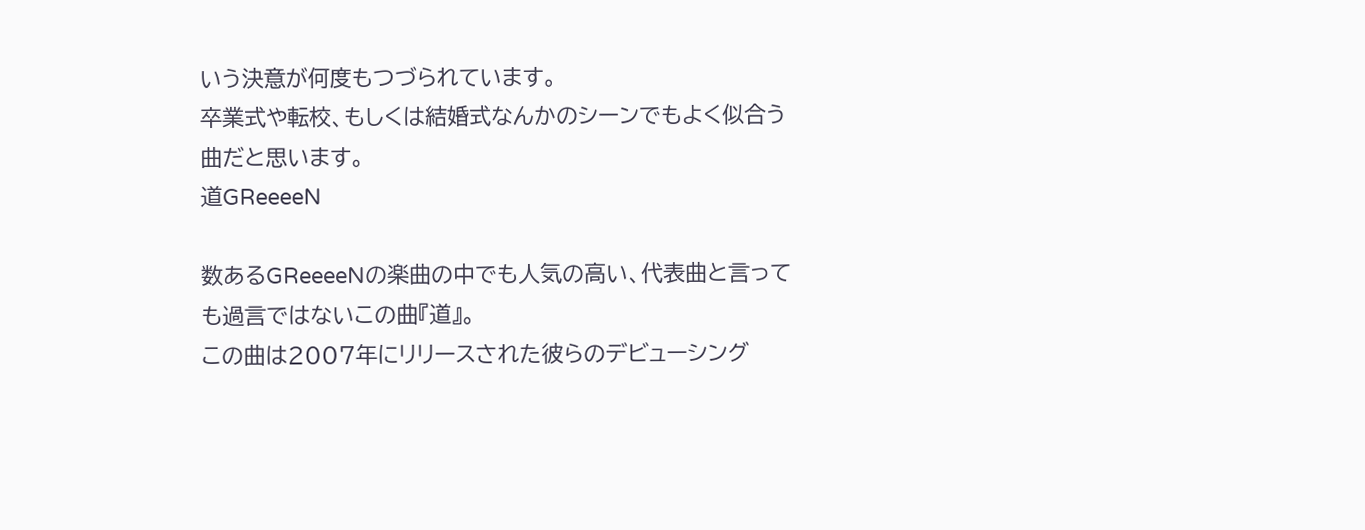いう決意が何度もつづられています。
卒業式や転校、もしくは結婚式なんかのシーンでもよく似合う曲だと思います。
道GReeeeN

数あるGReeeeNの楽曲の中でも人気の高い、代表曲と言っても過言ではないこの曲『道』。
この曲は2007年にリリースされた彼らのデビューシング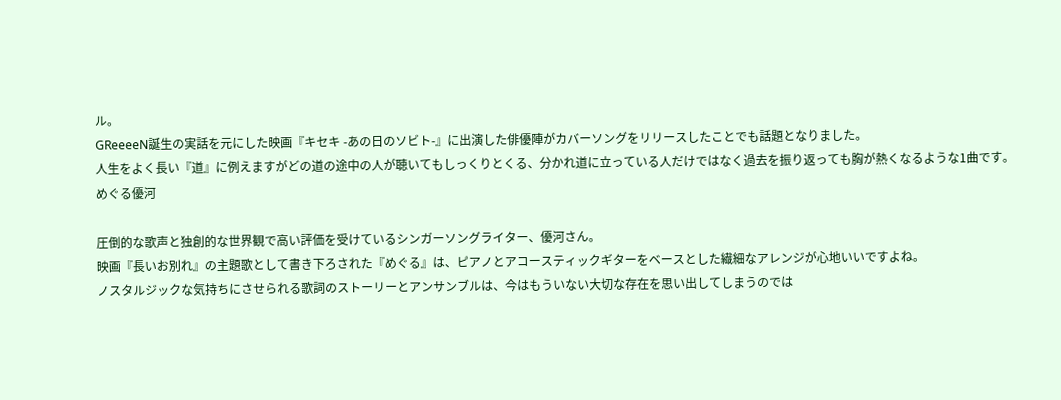ル。
GReeeeN誕生の実話を元にした映画『キセキ -あの日のソビト-』に出演した俳優陣がカバーソングをリリースしたことでも話題となりました。
人生をよく長い『道』に例えますがどの道の途中の人が聴いてもしっくりとくる、分かれ道に立っている人だけではなく過去を振り返っても胸が熱くなるような1曲です。
めぐる優河

圧倒的な歌声と独創的な世界観で高い評価を受けているシンガーソングライター、優河さん。
映画『長いお別れ』の主題歌として書き下ろされた『めぐる』は、ピアノとアコースティックギターをベースとした繊細なアレンジが心地いいですよね。
ノスタルジックな気持ちにさせられる歌詞のストーリーとアンサンブルは、今はもういない大切な存在を思い出してしまうのでは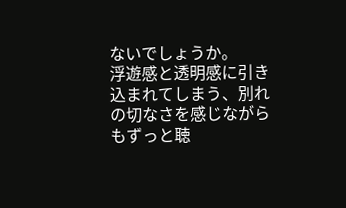ないでしょうか。
浮遊感と透明感に引き込まれてしまう、別れの切なさを感じながらもずっと聴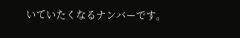いていたくなるナンバーです。